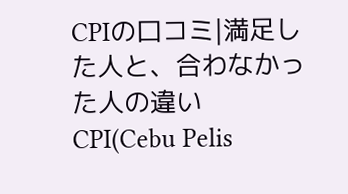CPIの口コミ|満足した人と、合わなかった人の違い
CPI(Cebu Pelis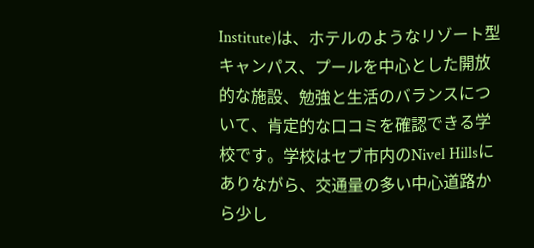Institute)は、ホテルのようなリゾート型キャンパス、プールを中心とした開放的な施設、勉強と生活のバランスについて、肯定的な口コミを確認できる学校です。学校はセブ市内のNivel Hillsにありながら、交通量の多い中心道路から少し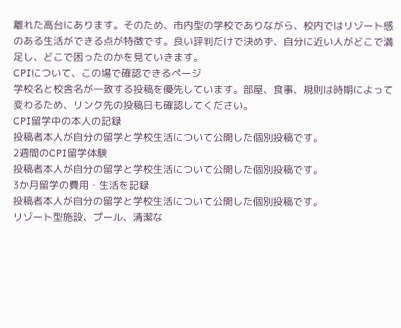離れた高台にあります。そのため、市内型の学校でありながら、校内ではリゾート感のある生活ができる点が特徴です。良い評判だけで決めず、自分に近い人がどこで満足し、どこで困ったのかを見ていきます。
CPIについて、この場で確認できるページ
学校名と校舎名が一致する投稿を優先しています。部屋、食事、規則は時期によって変わるため、リンク先の投稿日も確認してください。
CPI留学中の本人の記録
投稿者本人が自分の留学と学校生活について公開した個別投稿です。
2週間のCPI留学体験
投稿者本人が自分の留学と学校生活について公開した個別投稿です。
3か月留学の費用・生活を記録
投稿者本人が自分の留学と学校生活について公開した個別投稿です。
リゾート型施設、プール、清潔な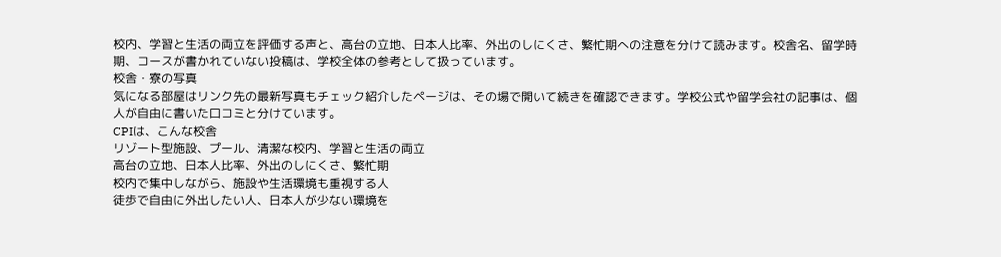校内、学習と生活の両立を評価する声と、高台の立地、日本人比率、外出のしにくさ、繁忙期への注意を分けて読みます。校舎名、留学時期、コースが書かれていない投稿は、学校全体の参考として扱っています。
校舎・寮の写真
気になる部屋はリンク先の最新写真もチェック紹介したページは、その場で開いて続きを確認できます。学校公式や留学会社の記事は、個人が自由に書いた口コミと分けています。
CPIは、こんな校舎
リゾート型施設、プール、清潔な校内、学習と生活の両立
高台の立地、日本人比率、外出のしにくさ、繁忙期
校内で集中しながら、施設や生活環境も重視する人
徒歩で自由に外出したい人、日本人が少ない環境を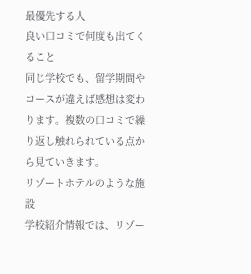最優先する人
良い口コミで何度も出てくること
同じ学校でも、留学期間やコースが違えば感想は変わります。複数の口コミで繰り返し触れられている点から見ていきます。
リゾートホテルのような施設
学校紹介情報では、リゾー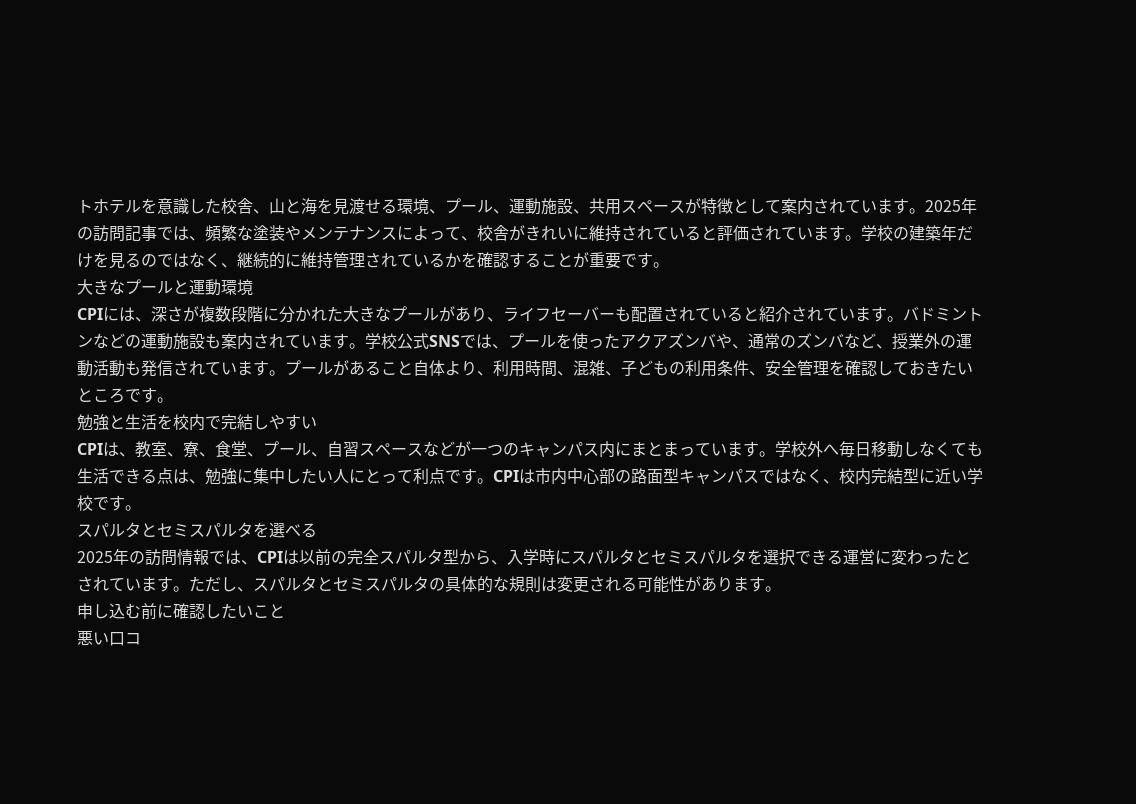トホテルを意識した校舎、山と海を見渡せる環境、プール、運動施設、共用スペースが特徴として案内されています。2025年の訪問記事では、頻繁な塗装やメンテナンスによって、校舎がきれいに維持されていると評価されています。学校の建築年だけを見るのではなく、継続的に維持管理されているかを確認することが重要です。
大きなプールと運動環境
CPIには、深さが複数段階に分かれた大きなプールがあり、ライフセーバーも配置されていると紹介されています。バドミントンなどの運動施設も案内されています。学校公式SNSでは、プールを使ったアクアズンバや、通常のズンバなど、授業外の運動活動も発信されています。プールがあること自体より、利用時間、混雑、子どもの利用条件、安全管理を確認しておきたいところです。
勉強と生活を校内で完結しやすい
CPIは、教室、寮、食堂、プール、自習スペースなどが一つのキャンパス内にまとまっています。学校外へ毎日移動しなくても生活できる点は、勉強に集中したい人にとって利点です。CPIは市内中心部の路面型キャンパスではなく、校内完結型に近い学校です。
スパルタとセミスパルタを選べる
2025年の訪問情報では、CPIは以前の完全スパルタ型から、入学時にスパルタとセミスパルタを選択できる運営に変わったとされています。ただし、スパルタとセミスパルタの具体的な規則は変更される可能性があります。
申し込む前に確認したいこと
悪い口コ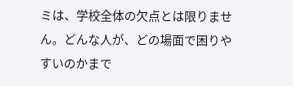ミは、学校全体の欠点とは限りません。どんな人が、どの場面で困りやすいのかまで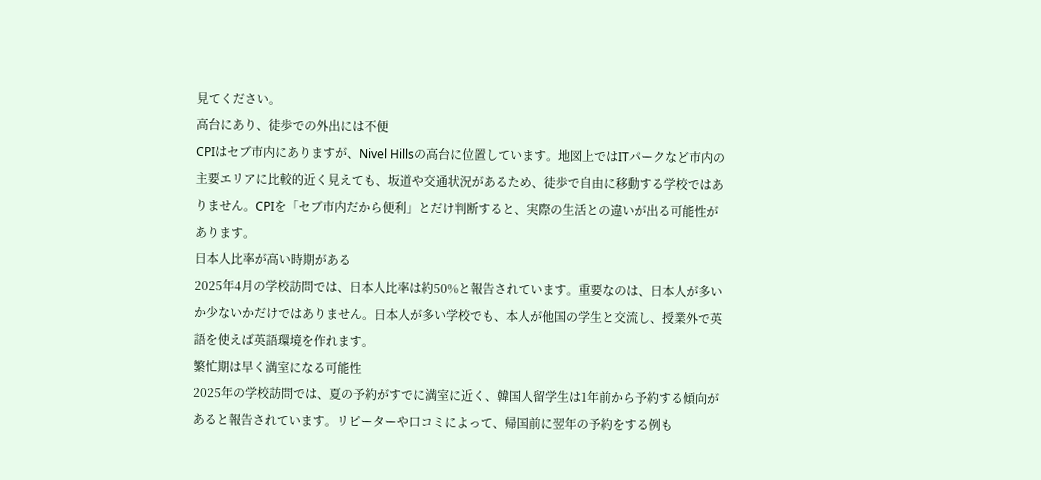見てください。
高台にあり、徒歩での外出には不便
CPIはセブ市内にありますが、Nivel Hillsの高台に位置しています。地図上ではITパークなど市内の主要エリアに比較的近く見えても、坂道や交通状況があるため、徒歩で自由に移動する学校ではありません。CPIを「セブ市内だから便利」とだけ判断すると、実際の生活との違いが出る可能性があります。
日本人比率が高い時期がある
2025年4月の学校訪問では、日本人比率は約50%と報告されています。重要なのは、日本人が多いか少ないかだけではありません。日本人が多い学校でも、本人が他国の学生と交流し、授業外で英語を使えば英語環境を作れます。
繁忙期は早く満室になる可能性
2025年の学校訪問では、夏の予約がすでに満室に近く、韓国人留学生は1年前から予約する傾向があると報告されています。リピーターや口コミによって、帰国前に翌年の予約をする例も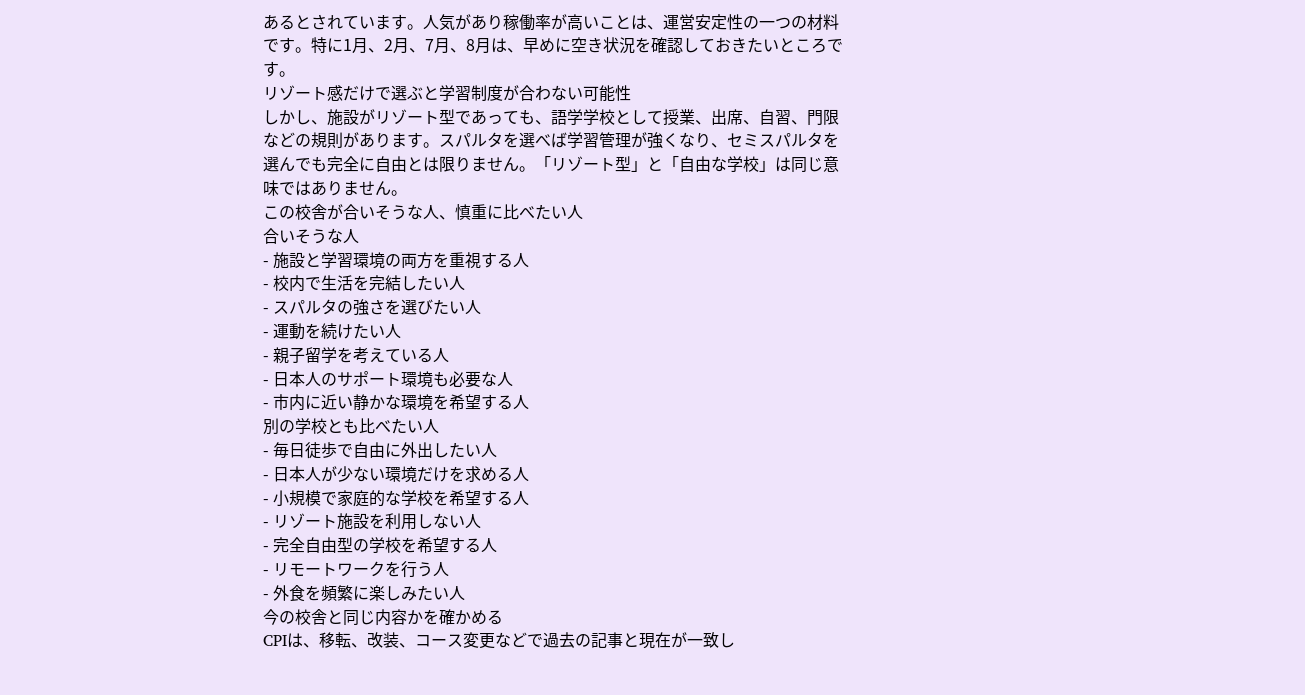あるとされています。人気があり稼働率が高いことは、運営安定性の一つの材料です。特に1月、2月、7月、8月は、早めに空き状況を確認しておきたいところです。
リゾート感だけで選ぶと学習制度が合わない可能性
しかし、施設がリゾート型であっても、語学学校として授業、出席、自習、門限などの規則があります。スパルタを選べば学習管理が強くなり、セミスパルタを選んでも完全に自由とは限りません。「リゾート型」と「自由な学校」は同じ意味ではありません。
この校舎が合いそうな人、慎重に比べたい人
合いそうな人
- 施設と学習環境の両方を重視する人
- 校内で生活を完結したい人
- スパルタの強さを選びたい人
- 運動を続けたい人
- 親子留学を考えている人
- 日本人のサポート環境も必要な人
- 市内に近い静かな環境を希望する人
別の学校とも比べたい人
- 毎日徒歩で自由に外出したい人
- 日本人が少ない環境だけを求める人
- 小規模で家庭的な学校を希望する人
- リゾート施設を利用しない人
- 完全自由型の学校を希望する人
- リモートワークを行う人
- 外食を頻繁に楽しみたい人
今の校舎と同じ内容かを確かめる
CPIは、移転、改装、コース変更などで過去の記事と現在が一致し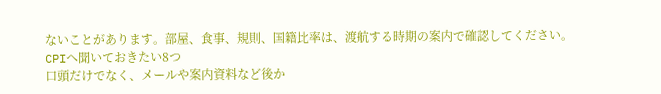ないことがあります。部屋、食事、規則、国籍比率は、渡航する時期の案内で確認してください。
CPIへ聞いておきたい8つ
口頭だけでなく、メールや案内資料など後か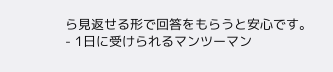ら見返せる形で回答をもらうと安心です。
- 1日に受けられるマンツーマン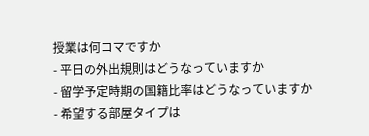授業は何コマですか
- 平日の外出規則はどうなっていますか
- 留学予定時期の国籍比率はどうなっていますか
- 希望する部屋タイプは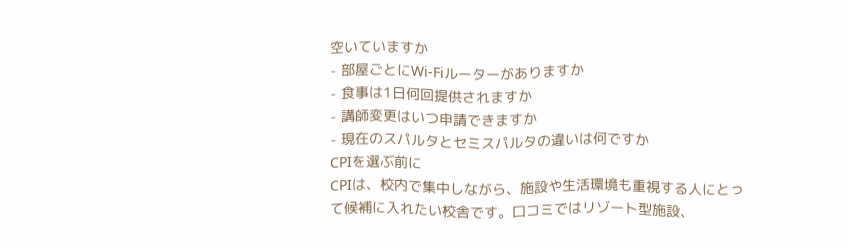空いていますか
- 部屋ごとにWi-Fiルーターがありますか
- 食事は1日何回提供されますか
- 講師変更はいつ申請できますか
- 現在のスパルタとセミスパルタの違いは何ですか
CPIを選ぶ前に
CPIは、校内で集中しながら、施設や生活環境も重視する人にとって候補に入れたい校舎です。口コミではリゾート型施設、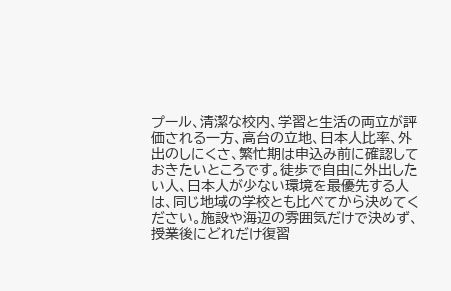プール、清潔な校内、学習と生活の両立が評価される一方、高台の立地、日本人比率、外出のしにくさ、繁忙期は申込み前に確認しておきたいところです。徒歩で自由に外出したい人、日本人が少ない環境を最優先する人は、同じ地域の学校とも比べてから決めてください。施設や海辺の雰囲気だけで決めず、授業後にどれだけ復習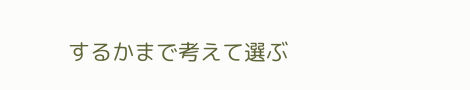するかまで考えて選ぶ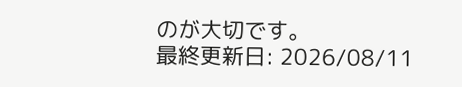のが大切です。
最終更新日: 2026/08/11